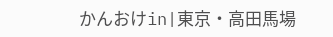かんおけin|東京・高田馬場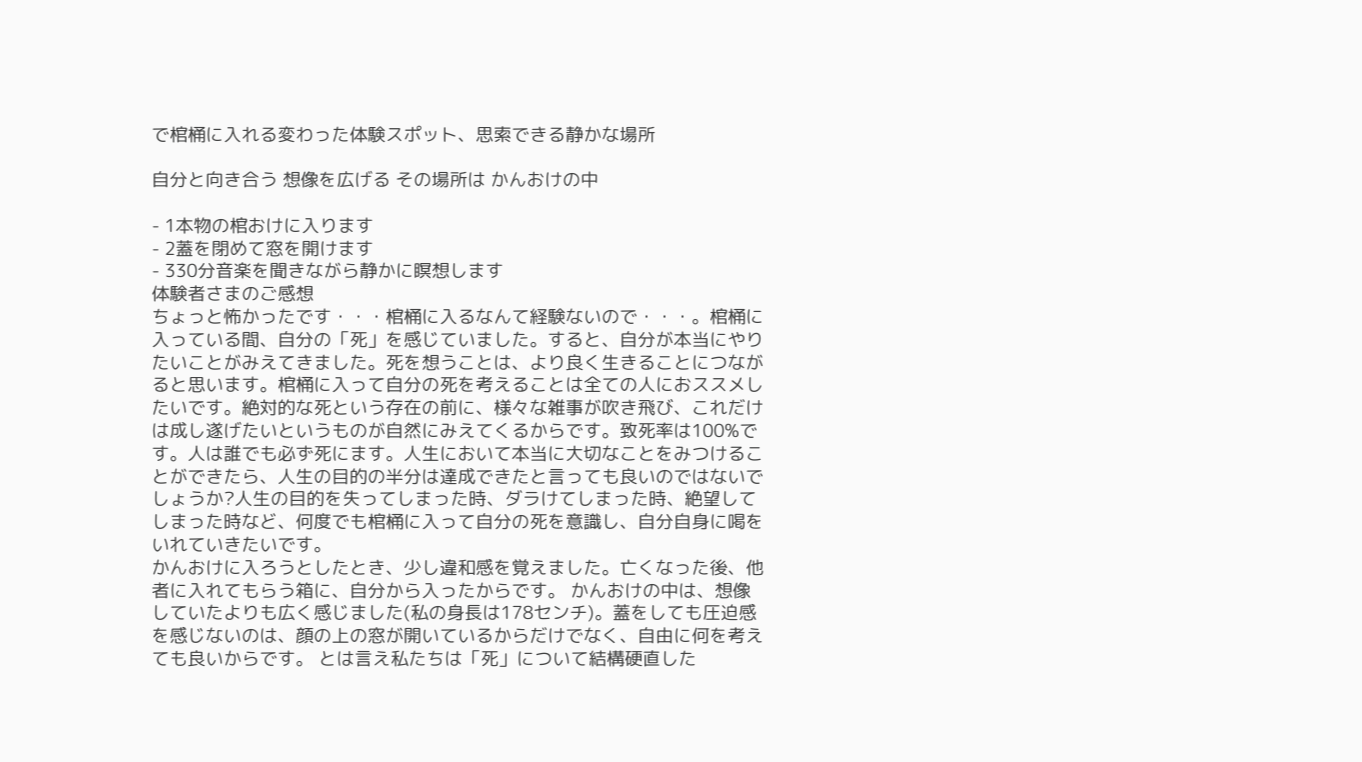で棺桶に入れる変わった体験スポット、思索できる静かな場所

自分と向き合う 想像を広げる その場所は かんおけの中

- 1本物の棺おけに入ります
- 2蓋を閉めて窓を開けます
- 330分音楽を聞きながら静かに瞑想します
体験者さまのご感想
ちょっと怖かったです・・・棺桶に入るなんて経験ないので・・・。棺桶に入っている間、自分の「死」を感じていました。すると、自分が本当にやりたいことがみえてきました。死を想うことは、より良く生きることにつながると思います。棺桶に入って自分の死を考えることは全ての人におススメしたいです。絶対的な死という存在の前に、様々な雑事が吹き飛び、これだけは成し遂げたいというものが自然にみえてくるからです。致死率は100%です。人は誰でも必ず死にます。人生において本当に大切なことをみつけることができたら、人生の目的の半分は達成できたと言っても良いのではないでしょうか?人生の目的を失ってしまった時、ダラけてしまった時、絶望してしまった時など、何度でも棺桶に入って自分の死を意識し、自分自身に喝をいれていきたいです。
かんおけに入ろうとしたとき、少し違和感を覚えました。亡くなった後、他者に入れてもらう箱に、自分から入ったからです。 かんおけの中は、想像していたよりも広く感じました(私の身長は178センチ)。蓋をしても圧迫感を感じないのは、顔の上の窓が開いているからだけでなく、自由に何を考えても良いからです。 とは言え私たちは「死」について結構硬直した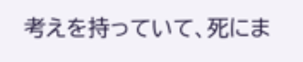考えを持っていて、死にま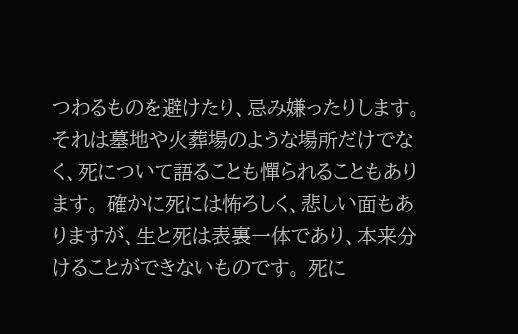つわるものを避けたり、忌み嫌ったりします。それは墓地や火葬場のような場所だけでなく、死について語ることも憚られることもあります。 確かに死には怖ろしく、悲しい面もありますが、生と死は表裏一体であり、本来分けることができないものです。 死に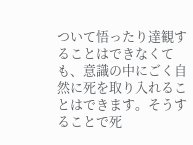ついて悟ったり達観することはできなくても、意識の中にごく自然に死を取り入れることはできます。そうすることで死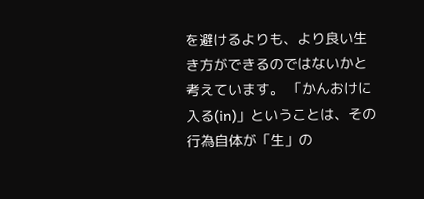を避けるよりも、より良い生き方ができるのではないかと考えています。 「かんおけに入る(in)」ということは、その行為自体が「生」の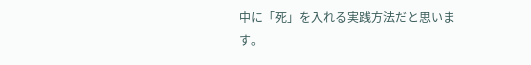中に「死」を入れる実践方法だと思います。